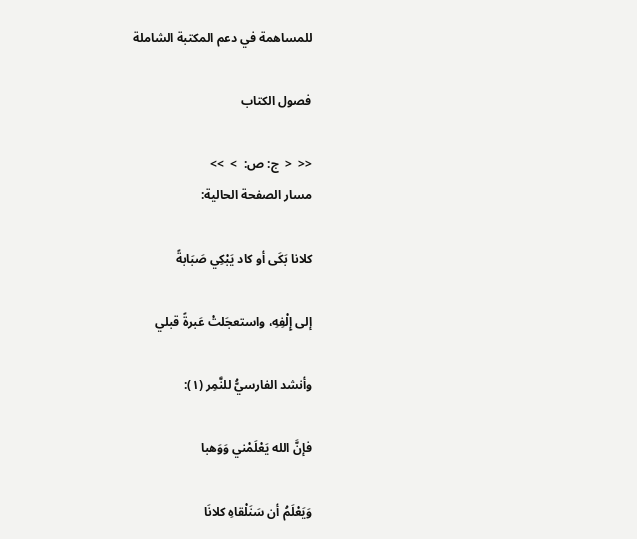للمساهمة في دعم المكتبة الشاملة

فصول الكتاب

<<  <  ج: ص:  >  >>
مسار الصفحة الحالية:

كلانا بَكَى أو كاد يَبْكِي صَبَابةً

إلى إِلْفِهِ، واستعجَلتْ عَبرةً قبلي

وأنشد الفارسيُّ للنَّمِر (١):

فإنَّ الله يَعْلَمْني وَوَهبا

وَيَعْلَمُ أن سَنَلْقاهِ كلانَا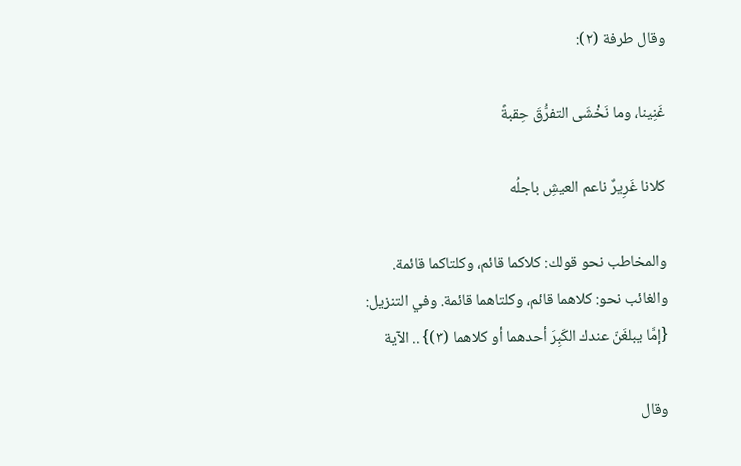وقال طرفة (٢):

غَنِينا، وما نَخْشَى التفرُّقَ حِقبةً

كلانا غَرِيرٌ ناعم العيشِ باجلُه

والمخاطب نحو قولك: كلاكما قائم، وكلتاكما قائمة. والغائب نحو: كلاهما قائم، وكلتاهما قائمة. وفي التنزيل: {إمَّا يبلغَنّ عندك الكَبِرَ أحدهما أو كلاهما (٣)} .. الآية

وقال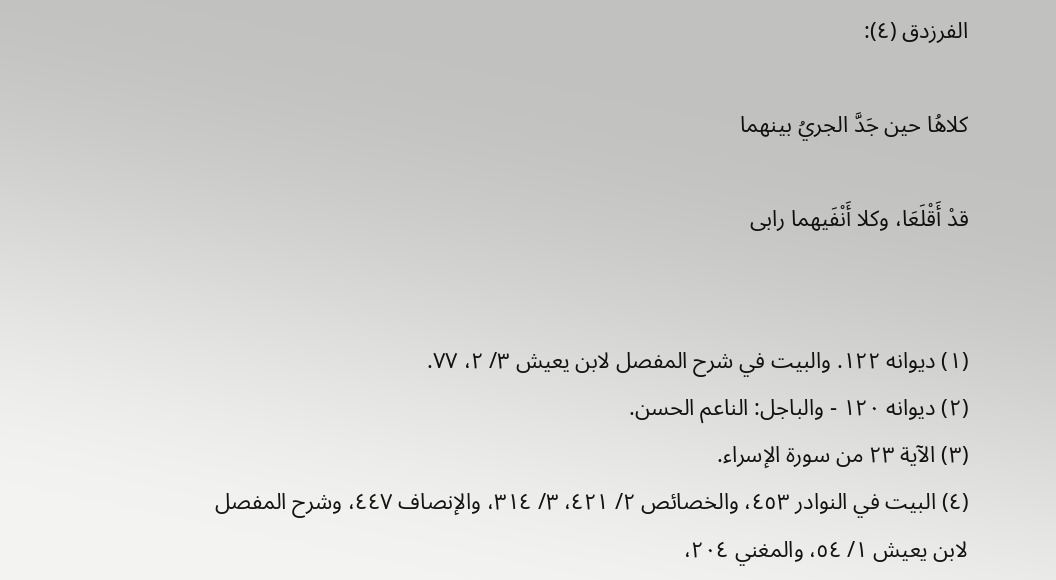الفرزدق (٤):

كلاهُا حين جَدَّ الجريُ بينهما

قدْ أَقْلَعَا، وكلا أَنْفَيهما رابى


(١) ديوانه ١٢٢. والبيت في شرح المفصل لابن يعيش ٣/ ٢، ٧٧.
(٢) ديوانه ١٢٠ - والباجل: الناعم الحسن.
(٣) الآية ٢٣ من سورة الإسراء.
(٤) البيت في النوادر ٤٥٣، والخصائص ٢/ ٤٢١، ٣/ ٣١٤، والإنصاف ٤٤٧، وشرح المفصل لابن يعيش ١/ ٥٤، والمغني ٢٠٤،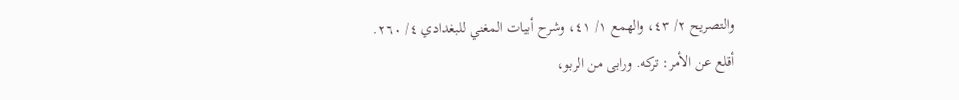والتصريح ٢/ ٤٣، والهمع ١/ ٤١، وشرح أبيات المغني للبغدادي ٤/ ٢٦٠.
أقلع عن الأمر: تركه. ورابى من الربو،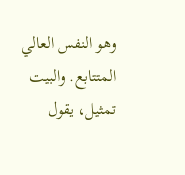وهو النفس العالي المتتابع. والبيت تمثيل، يقول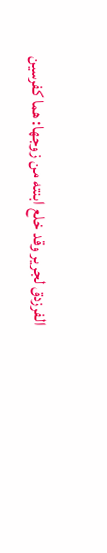الفرزدق لجرير وقد خلع ابنته من زوجها: هما كفرسين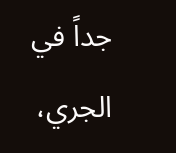جداً في الجري،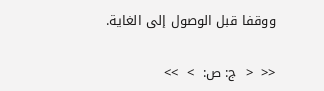ووقفا قبل الوصول إلى الغاية.

<<  <  ج: ص:  >  >>